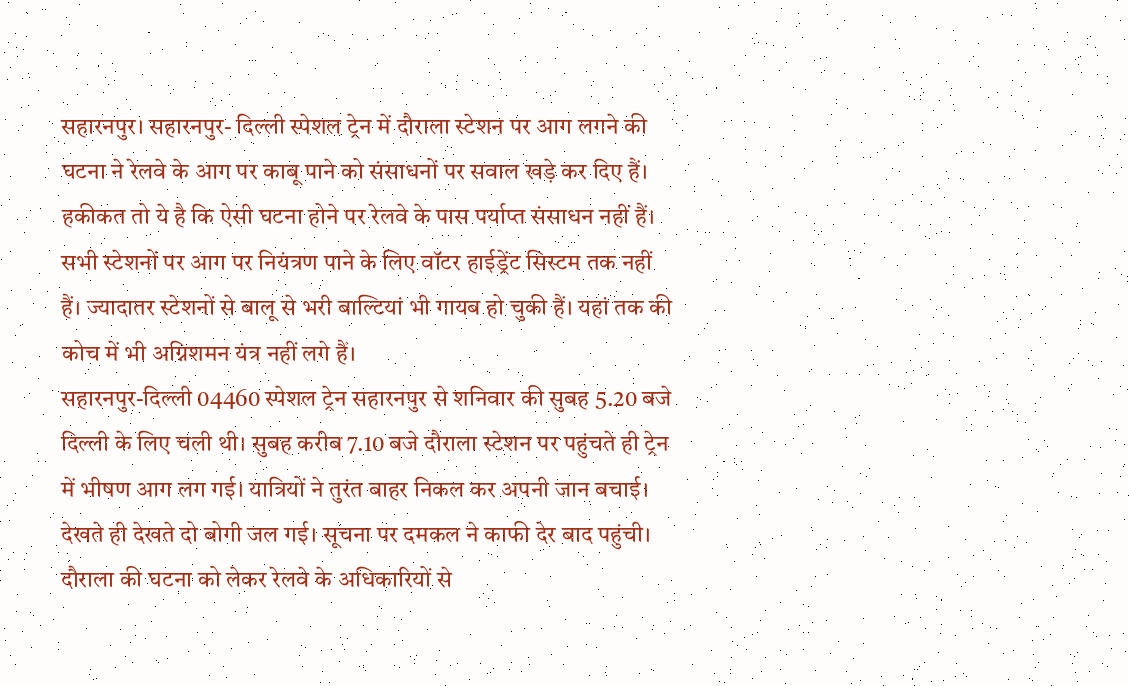सहारनपुर। सहारनपुर- दिल्ली स्पेशल ट्रेन में दौराला स्टेशन पर आग लगने की घटना ने रेलवे के आग पर काबू पाने को संसाधनों पर सवाल खड़े कर दिए हैं। हकीकत तो ये है कि ऐसी घटना होने पर रेलवे के पास पर्याप्त संसाधन नहीं हैं। सभी स्टेशनों पर आग पर नियंत्रण पाने के लिए वॉटर हाईड्रेंट सिस्टम तक नहीं हैं। ज्यादातर स्टेशनों से बालू से भरी बाल्टियां भी गायब हो चुकी हैं। यहां तक की कोच में भी अग्निशमन यंत्र नहीं लगे हैं।
सहारनपुर-दिल्ली 04460 स्पेशल ट्रेन सहारनपुर से शनिवार की सुबह 5.20 बजे दिल्ली के लिए चली थी। सुबह करीब 7.10 बजे दौराला स्टेशन पर पहुंचते ही ट्रेन में भीषण आग लग गई। यात्रियों ने तुरंत बाहर निकल कर अपनी जान बचाई। देखते ही देखते दो बोगी जल गई। सूचना पर दमकल ने काफी देर बाद पहुंची। दौराला की घटना को लेकर रेलवे के अधिकारियों से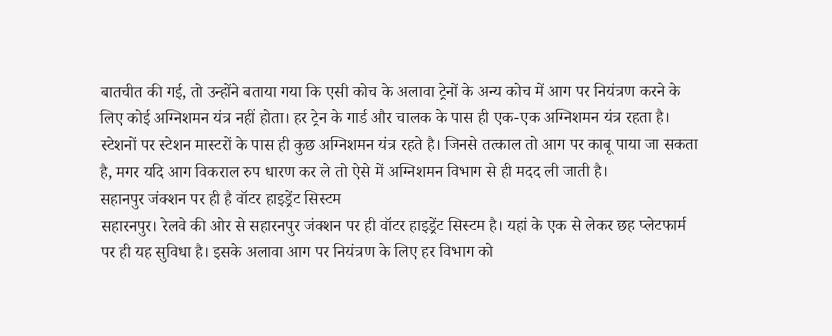बातचीत की गई, तो उन्होंने बताया गया कि एसी कोच के अलावा ट्रेनों के अन्य कोच में आग पर नियंत्रण करने के लिए कोई अग्निशमन यंत्र नहीं होता। हर ट्रेन के गार्ड और चालक के पास ही एक-एक अग्निशमन यंत्र रहता है। स्टेशनों पर स्टेशन मास्टरों के पास ही कुछ अग्निशमन यंत्र रहते है। जिनसे तत्काल तो आग पर काबू पाया जा सकता है, मगर यदि आग विकराल रुप धारण कर ले तो ऐसे में अग्निशमन विभाग से ही मदद ली जाती है।
सहानपुर जंक्शन पर ही है वॉटर हाइड्रेंट सिस्टम
सहारनपुर। रेलवे की ओर से सहारनपुर जंक्शन पर ही वॉटर हाइड्रेंट सिस्टम है। यहां के एक से लेकर छह प्लेटफार्म पर ही यह सुविधा है। इसके अलावा आग पर नियंत्रण के लिए हर विभाग को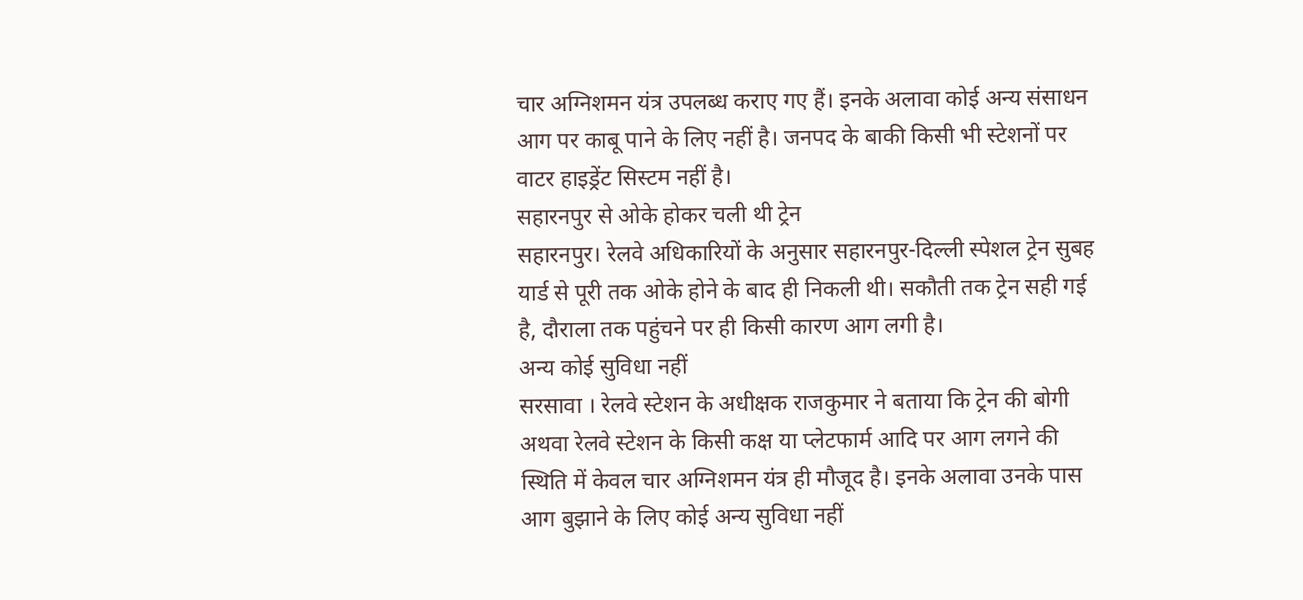चार अग्निशमन यंत्र उपलब्ध कराए गए हैं। इनके अलावा कोई अन्य संसाधन आग पर काबू पाने के लिए नहीं है। जनपद के बाकी किसी भी स्टेशनों पर वाटर हाइड्रेंट सिस्टम नहीं है।
सहारनपुर से ओके होकर चली थी ट्रेन
सहारनपुर। रेलवे अधिकारियों के अनुसार सहारनपुर-दिल्ली स्पेशल ट्रेन सुबह यार्ड से पूरी तक ओके होने के बाद ही निकली थी। सकौती तक ट्रेन सही गई है, दौराला तक पहुंचने पर ही किसी कारण आग लगी है।
अन्य कोई सुविधा नहीं
सरसावा । रेलवे स्टेशन के अधीक्षक राजकुमार ने बताया कि ट्रेन की बोगी अथवा रेलवे स्टेशन के किसी कक्ष या प्लेटफार्म आदि पर आग लगने की स्थिति में केवल चार अग्निशमन यंत्र ही मौजूद है। इनके अलावा उनके पास आग बुझाने के लिए कोई अन्य सुविधा नहीं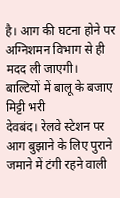है। आग की घटना होने पर अग्निशमन विभाग से ही मदद ली जाएगी।
बाल्टियों में बालू के बजाए मिट्टी भरी
देवबंद। रेलवे स्टेशन पर आग बुझाने के लिए पुराने जमाने में टंगी रहने वाली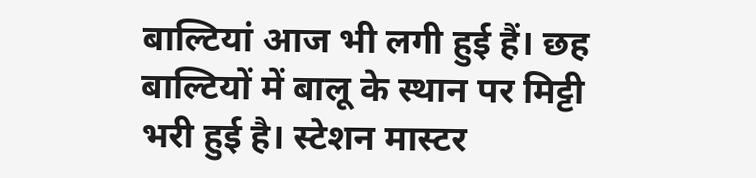बाल्टियां आज भी लगी हुई हैं। छह बाल्टियों में बालू के स्थान पर मिट्टी भरी हुई है। स्टेशन मास्टर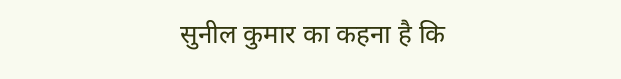सुनील कुमार का कहना है कि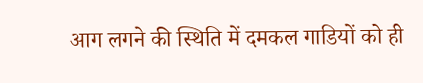आग लगने की स्थिति में दमकल गाडियों को ही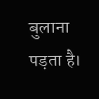बुलाना पड़ता है।